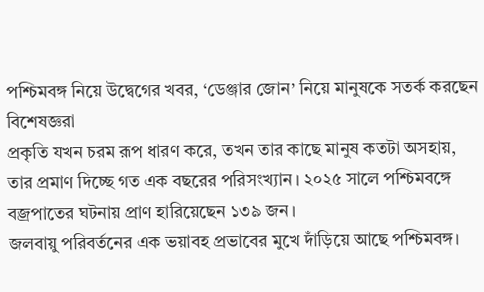পশ্চিমবঙ্গ নিয়ে উদ্বেগের খবর, ‘ডেঞ্জার জোন’ নিয়ে মানুষকে সতর্ক করছেন বিশেষজ্ঞরা
প্রকৃতি যখন চরম রূপ ধারণ করে, তখন তার কাছে মানুষ কতটা অসহায়, তার প্রমাণ দিচ্ছে গত এক বছরের পরিসংখ্যান। ২০২৫ সালে পশ্চিমবঙ্গে বজ্রপাতের ঘটনায় প্রাণ হারিয়েছেন ১৩৯ জন।
জলবায়ু পরিবর্তনের এক ভয়াবহ প্রভাবের মুখে দাঁড়িয়ে আছে পশ্চিমবঙ্গ।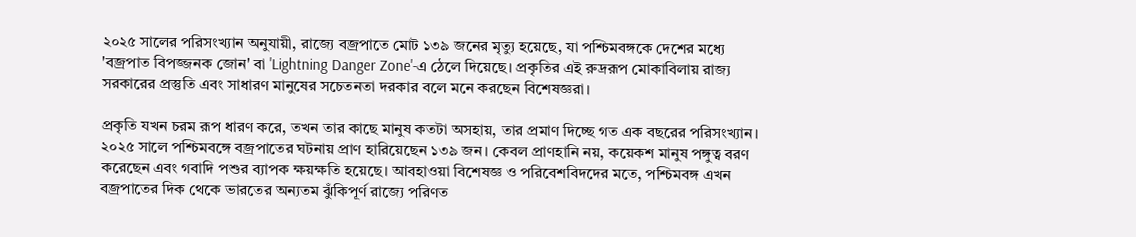২০২৫ সালের পরিসংখ্যান অনুযায়ী, রাজ্যে বজ্রপাতে মোট ১৩৯ জনের মৃত্যু হয়েছে, যা পশ্চিমবঙ্গকে দেশের মধ্যে 'বজ্রপাত বিপজ্জনক জোন' বা 'Lightning Danger Zone'-এ ঠেলে দিয়েছে। প্রকৃতির এই রুদ্ররূপ মোকাবিলায় রাজ্য সরকারের প্রস্তুতি এবং সাধারণ মানুষের সচেতনতা দরকার বলে মনে করছেন বিশেষজ্ঞরা।

প্রকৃতি যখন চরম রূপ ধারণ করে, তখন তার কাছে মানুষ কতটা অসহায়, তার প্রমাণ দিচ্ছে গত এক বছরের পরিসংখ্যান। ২০২৫ সালে পশ্চিমবঙ্গে বজ্রপাতের ঘটনায় প্রাণ হারিয়েছেন ১৩৯ জন। কেবল প্রাণহানি নয়, কয়েকশ মানুষ পঙ্গুত্ব বরণ করেছেন এবং গবাদি পশুর ব্যাপক ক্ষয়ক্ষতি হয়েছে। আবহাওয়া বিশেষজ্ঞ ও পরিবেশবিদদের মতে, পশ্চিমবঙ্গ এখন বজ্রপাতের দিক থেকে ভারতের অন্যতম ঝুঁকিপূর্ণ রাজ্যে পরিণত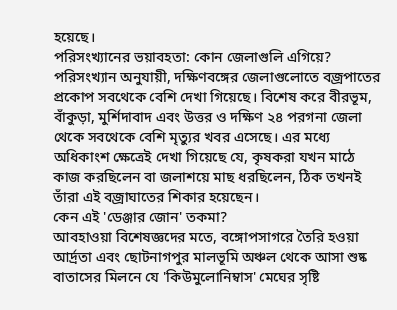হয়েছে।
পরিসংখ্যানের ভয়াবহতা: কোন জেলাগুলি এগিয়ে?
পরিসংখ্যান অনুযায়ী, দক্ষিণবঙ্গের জেলাগুলোতে বজ্রপাতের প্রকোপ সবথেকে বেশি দেখা গিয়েছে। বিশেষ করে বীরভূম, বাঁকুড়া, মুর্শিদাবাদ এবং উত্তর ও দক্ষিণ ২৪ পরগনা জেলা থেকে সবথেকে বেশি মৃত্যুর খবর এসেছে। এর মধ্যে অধিকাংশ ক্ষেত্রেই দেখা গিয়েছে যে, কৃষকরা যখন মাঠে কাজ করছিলেন বা জলাশয়ে মাছ ধরছিলেন, ঠিক তখনই তাঁরা এই বজ্রাঘাতের শিকার হয়েছেন।
কেন এই 'ডেঞ্জার জোন' তকমা?
আবহাওয়া বিশেষজ্ঞদের মতে, বঙ্গোপসাগরে তৈরি হওয়া আর্দ্রতা এবং ছোটনাগপুর মালভূমি অঞ্চল থেকে আসা শুষ্ক বাতাসের মিলনে যে 'কিউমুলোনিম্বাস' মেঘের সৃষ্টি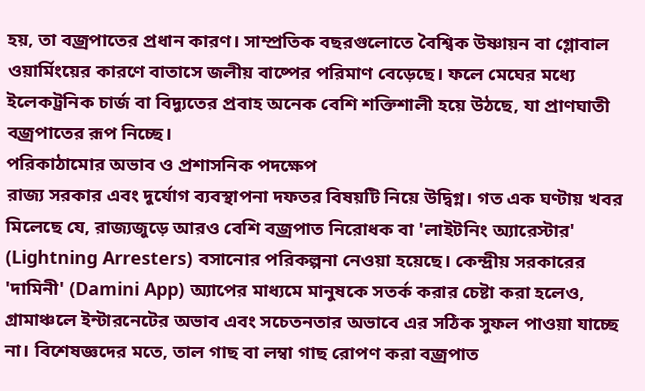হয়, তা বজ্রপাতের প্রধান কারণ। সাম্প্রতিক বছরগুলোতে বৈশ্বিক উষ্ণায়ন বা গ্লোবাল ওয়ার্মিংয়ের কারণে বাতাসে জলীয় বাষ্পের পরিমাণ বেড়েছে। ফলে মেঘের মধ্যে ইলেকট্রনিক চার্জ বা বিদ্যুতের প্রবাহ অনেক বেশি শক্তিশালী হয়ে উঠছে, যা প্রাণঘাতী বজ্রপাতের রূপ নিচ্ছে।
পরিকাঠামোর অভাব ও প্রশাসনিক পদক্ষেপ
রাজ্য সরকার এবং দুর্যোগ ব্যবস্থাপনা দফতর বিষয়টি নিয়ে উদ্বিগ্ন। গত এক ঘণ্টায় খবর মিলেছে যে, রাজ্যজুড়ে আরও বেশি বজ্রপাত নিরোধক বা 'লাইটনিং অ্যারেস্টার' (Lightning Arresters) বসানোর পরিকল্পনা নেওয়া হয়েছে। কেন্দ্রীয় সরকারের 'দামিনী' (Damini App) অ্যাপের মাধ্যমে মানুষকে সতর্ক করার চেষ্টা করা হলেও, গ্রামাঞ্চলে ইন্টারনেটের অভাব এবং সচেতনতার অভাবে এর সঠিক সুফল পাওয়া যাচ্ছে না। বিশেষজ্ঞদের মতে, তাল গাছ বা লম্বা গাছ রোপণ করা বজ্রপাত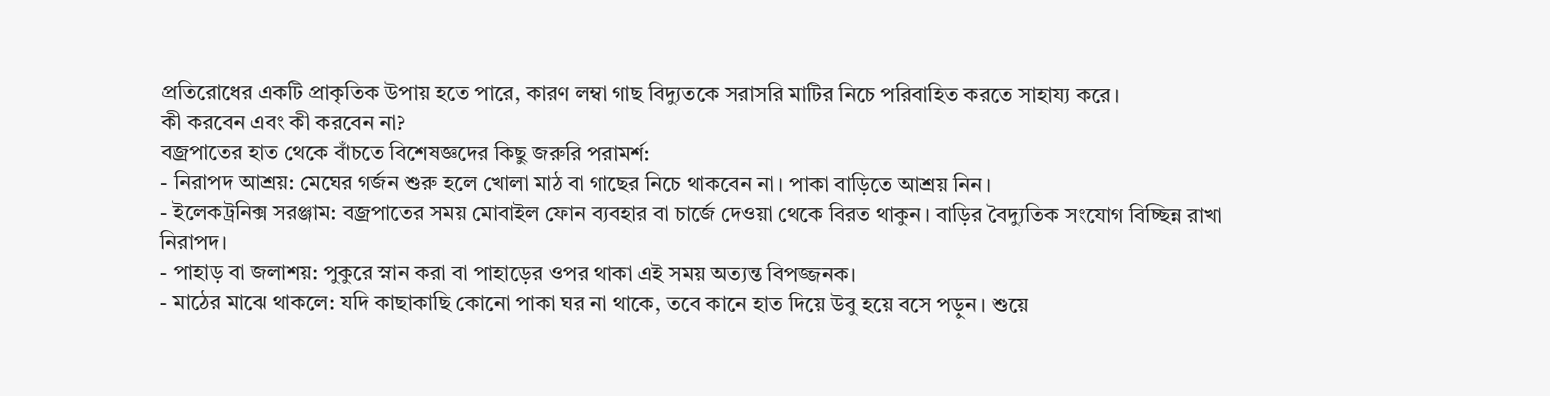প্রতিরোধের একটি প্রাকৃতিক উপায় হতে পারে, কারণ লম্বা গাছ বিদ্যুতকে সরাসরি মাটির নিচে পরিবাহিত করতে সাহায্য করে।
কী করবেন এবং কী করবেন না?
বজ্রপাতের হাত থেকে বাঁচতে বিশেষজ্ঞদের কিছু জরুরি পরামর্শ:
- নিরাপদ আশ্রয়: মেঘের গর্জন শুরু হলে খোলা মাঠ বা গাছের নিচে থাকবেন না। পাকা বাড়িতে আশ্রয় নিন।
- ইলেকট্রনিক্স সরঞ্জাম: বজ্রপাতের সময় মোবাইল ফোন ব্যবহার বা চার্জে দেওয়া থেকে বিরত থাকুন। বাড়ির বৈদ্যুতিক সংযোগ বিচ্ছিন্ন রাখা নিরাপদ।
- পাহাড় বা জলাশয়: পুকুরে স্নান করা বা পাহাড়ের ওপর থাকা এই সময় অত্যন্ত বিপজ্জনক।
- মাঠের মাঝে থাকলে: যদি কাছাকাছি কোনো পাকা ঘর না থাকে, তবে কানে হাত দিয়ে উবু হয়ে বসে পড়ুন। শুয়ে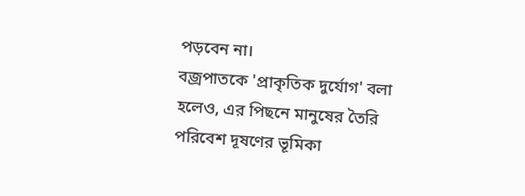পড়বেন না।
বজ্রপাতকে 'প্রাকৃতিক দুর্যোগ' বলা হলেও, এর পিছনে মানুষের তৈরি পরিবেশ দূষণের ভূমিকা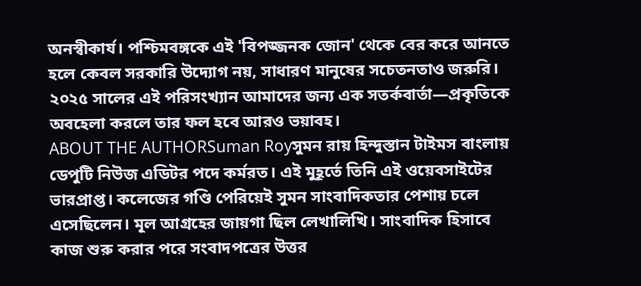অনস্বীকার্য। পশ্চিমবঙ্গকে এই 'বিপজ্জনক জোন' থেকে বের করে আনতে হলে কেবল সরকারি উদ্যোগ নয়, সাধারণ মানুষের সচেতনতাও জরুরি। ২০২৫ সালের এই পরিসংখ্যান আমাদের জন্য এক সতর্কবার্তা—প্রকৃতিকে অবহেলা করলে তার ফল হবে আরও ভয়াবহ।
ABOUT THE AUTHORSuman Royসুমন রায় হিন্দুস্তান টাইমস বাংলায় ডেপুটি নিউজ এডিটর পদে কর্মরত। এই মুহূর্তে তিনি এই ওয়েবসাইটের ভারপ্রাপ্ত। কলেজের গণ্ডি পেরিয়েই সুমন সাংবাদিকতার পেশায় চলে এসেছিলেন। মূল আগ্রহের জায়গা ছিল লেখালিখি। সাংবাদিক হিসাবে কাজ শুরু করার পরে সংবাদপত্রের উত্তর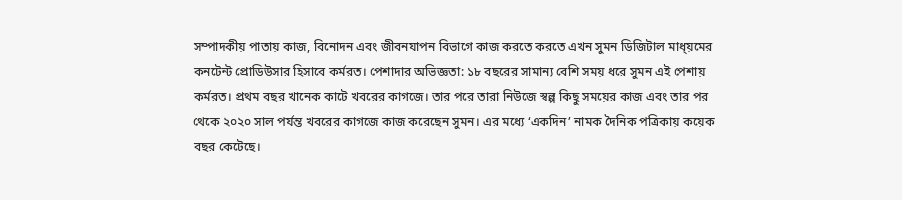সম্পাদকীয় পাতায় কাজ, বিনোদন এবং জীবনযাপন বিভাগে কাজ করতে করতে এখন সুমন ডিজিটাল মাধ্য়মের কনটেন্ট প্রোডিউসার হিসাবে কর্মরত। পেশাদার অভিজ্ঞতা: ১৮ বছরের সামান্য বেশি সময় ধরে সুমন এই পেশায় কর্মরত। প্রথম বছর খানেক কাটে খবরের কাগজে। তার পরে তারা নিউজে স্বল্প কিছু সময়ের কাজ এবং তার পর থেকে ২০২০ সাল পর্যন্ত খবরের কাগজে কাজ করেছেন সুমন। এর মধ্যে ‘একদিন’ নামক দৈনিক পত্রিকায় কয়েক বছর কেটেছে।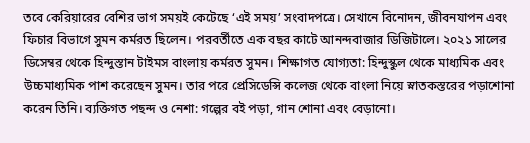তবে কেরিয়ারের বেশির ভাগ সময়ই কেটেছে ‘এই সময়’ সংবাদপত্রে। সেখানে বিনোদন, জীবনযাপন এবং ফিচার বিভাগে সুমন কর্মরত ছিলেন। পরবর্তীতে এক বছর কাটে আনন্দবাজার ডিজিটালে। ২০২১ সালের ডিসেম্বর থেকে হিন্দুস্তান টাইমস বাংলায় কর্মরত সুমন। শিক্ষাগত যোগ্যতা: হিন্দুস্কুল থেকে মাধ্যমিক এবং উচ্চমাধ্যমিক পাশ করেছেন সুমন। তার পরে প্রেসিডেন্সি কলেজ থেকে বাংলা নিয়ে স্নাতকস্তরের পড়াশোনা করেন তিনি। ব্যক্তিগত পছন্দ ও নেশা: গল্পের বই পড়া, গান শোনা এবং বেড়ানো।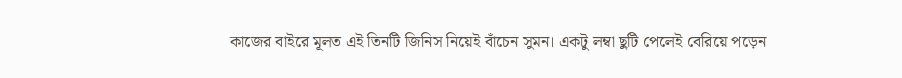কাজের বাইরে মূলত এই তিনটি জিনিস নিয়েই বাঁচেন সুমন। একটু লম্বা ছুটি পেলেই বেরিয়ে পড়েন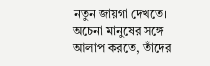নতুন জায়গা দেখতে। অচেনা মানুষের সঙ্গে আলাপ করতে, তাঁদের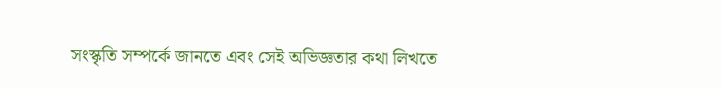সংস্কৃতি সম্পর্কে জানতে এবং সেই অভিজ্ঞতার কথা লিখতে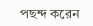পছন্দ করেন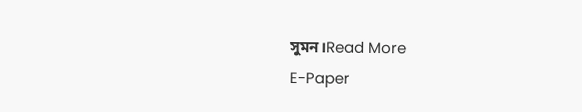সুমন।Read More
E-Paper